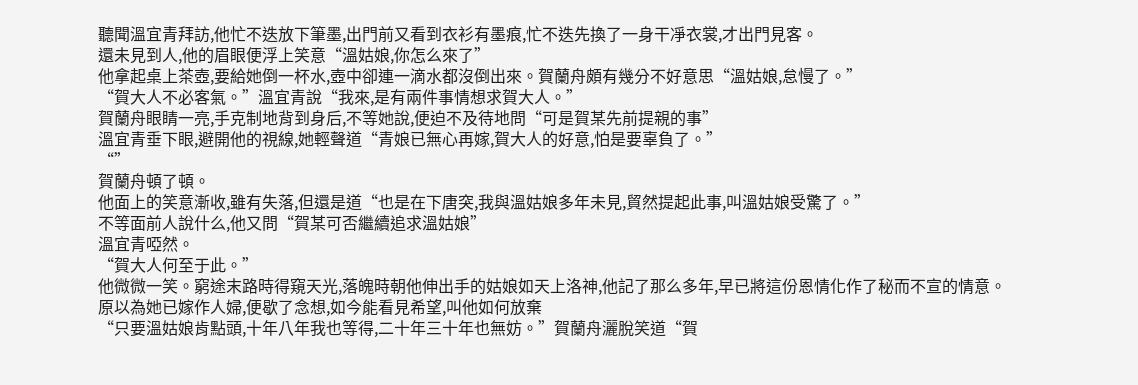聽聞溫宜青拜訪,他忙不迭放下筆墨,出門前又看到衣衫有墨痕,忙不迭先換了一身干凈衣裳,才出門見客。
還未見到人,他的眉眼便浮上笑意“溫姑娘,你怎么來了”
他拿起桌上茶壺,要給她倒一杯水,壺中卻連一滴水都沒倒出來。賀蘭舟頗有幾分不好意思“溫姑娘,怠慢了。”
“賀大人不必客氣。”溫宜青說“我來,是有兩件事情想求賀大人。”
賀蘭舟眼睛一亮,手克制地背到身后,不等她說,便迫不及待地問“可是賀某先前提親的事”
溫宜青垂下眼,避開他的視線,她輕聲道“青娘已無心再嫁,賀大人的好意,怕是要辜負了。”
“”
賀蘭舟頓了頓。
他面上的笑意漸收,雖有失落,但還是道“也是在下唐突,我與溫姑娘多年未見,貿然提起此事,叫溫姑娘受驚了。”
不等面前人說什么,他又問“賀某可否繼續追求溫姑娘”
溫宜青啞然。
“賀大人何至于此。”
他微微一笑。窮途末路時得窺天光,落魄時朝他伸出手的姑娘如天上洛神,他記了那么多年,早已將這份恩情化作了秘而不宣的情意。
原以為她已嫁作人婦,便歇了念想,如今能看見希望,叫他如何放棄
“只要溫姑娘肯點頭,十年八年我也等得,二十年三十年也無妨。”賀蘭舟灑脫笑道“賀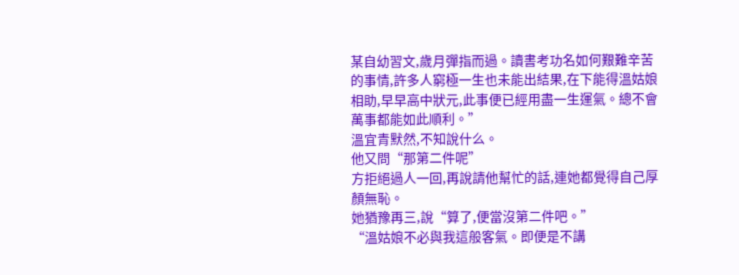某自幼習文,歲月彈指而過。讀書考功名如何艱難辛苦的事情,許多人窮極一生也未能出結果,在下能得溫姑娘相助,早早高中狀元,此事便已經用盡一生運氣。總不會萬事都能如此順利。”
溫宜青默然,不知說什么。
他又問“那第二件呢”
方拒絕過人一回,再說請他幫忙的話,連她都覺得自己厚顏無恥。
她猶豫再三,說“算了,便當沒第二件吧。”
“溫姑娘不必與我這般客氣。即便是不講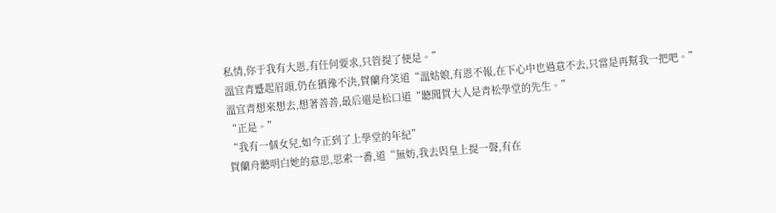私情,你于我有大恩,有任何要求,只管提了便是。”
溫宜青蹙起眉頭,仍在猶豫不決,賀蘭舟笑道“溫姑娘,有恩不報,在下心中也過意不去,只當是再幫我一把吧。”
溫宜青想來想去,想著善善,最后還是松口道“聽聞賀大人是青松學堂的先生。”
“正是。”
“我有一個女兒,如今正到了上學堂的年紀”
賀蘭舟聽明白她的意思,思索一番,道“無妨,我去與皇上提一聲,有在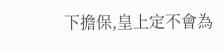下擔保,皇上定不會為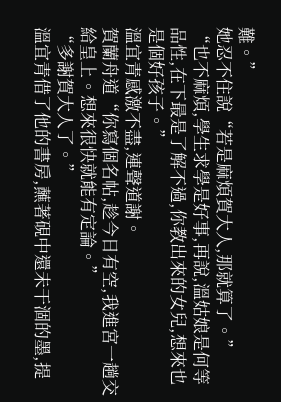難。”
她忍不住說“若是麻煩賀大人,那就算了。”
“也不麻煩,學生求學是好事,再說,溫姑娘是何等品性,在下最是了解不過,你教出來的女兒,想來也是個好孩子。”
溫宜青感激不盡,連聲道謝。
賀蘭舟道“你寫個名帖,趁今日有空,我進宮一趟交給皇上。想來很快就能有定論。”
“多謝賀大人了。”
溫宜青借了他的書房,蘸著硯中還未干涸的墨,提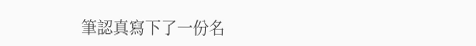筆認真寫下了一份名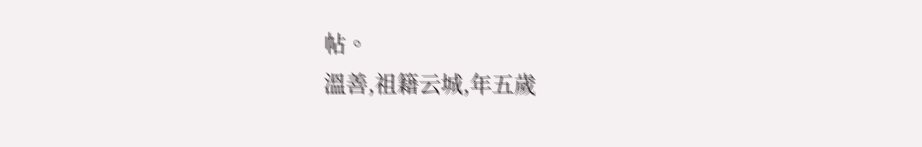帖。
溫善,祖籍云城,年五歲